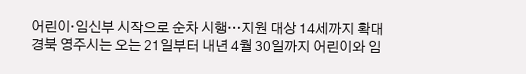어린이·임신부 시작으로 순차 시행…지원 대상 14세까지 확대
경북 영주시는 오는 21일부터 내년 4월 30일까지 어린이와 임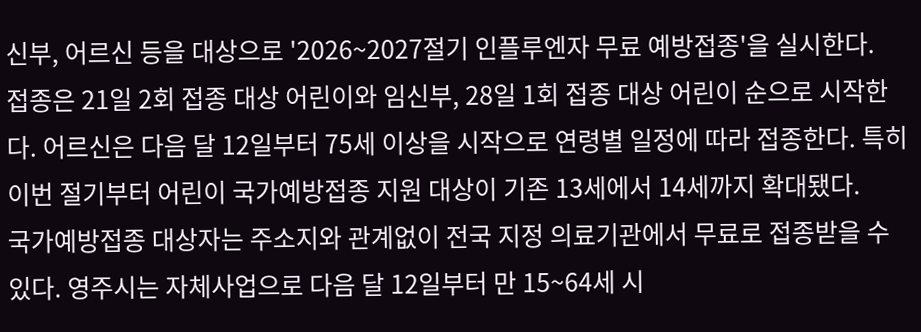신부, 어르신 등을 대상으로 '2026~2027절기 인플루엔자 무료 예방접종'을 실시한다.
접종은 21일 2회 접종 대상 어린이와 임신부, 28일 1회 접종 대상 어린이 순으로 시작한다. 어르신은 다음 달 12일부터 75세 이상을 시작으로 연령별 일정에 따라 접종한다. 특히 이번 절기부터 어린이 국가예방접종 지원 대상이 기존 13세에서 14세까지 확대됐다.
국가예방접종 대상자는 주소지와 관계없이 전국 지정 의료기관에서 무료로 접종받을 수 있다. 영주시는 자체사업으로 다음 달 12일부터 만 15~64세 시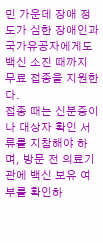민 가운데 장애 정도가 심한 장애인과 국가유공자에게도 백신 소진 때까지 무료 접종을 지원한다.
접종 때는 신분증이나 대상자 확인 서류를 지참해야 하며, 방문 전 의료기관에 백신 보유 여부를 확인하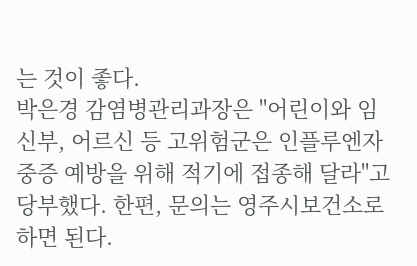는 것이 좋다.
박은경 감염병관리과장은 "어린이와 임신부, 어르신 등 고위험군은 인플루엔자 중증 예방을 위해 적기에 접종해 달라"고 당부했다. 한편, 문의는 영주시보건소로 하면 된다.